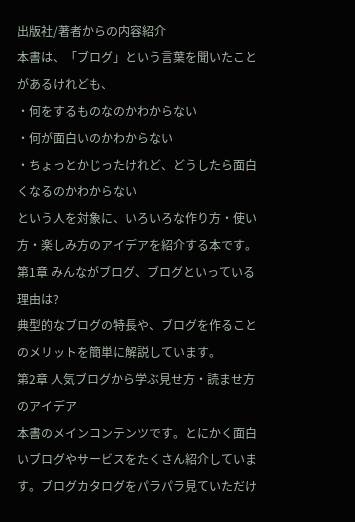出版社/著者からの内容紹介
本書は、「ブログ」という言葉を聞いたことがあるけれども、
・何をするものなのかわからない
・何が面白いのかわからない
・ちょっとかじったけれど、どうしたら面白くなるのかわからない
という人を対象に、いろいろな作り方・使い方・楽しみ方のアイデアを紹介する本です。
第1章 みんながブログ、ブログといっている理由は?
典型的なブログの特長や、ブログを作ることのメリットを簡単に解説しています。
第2章 人気ブログから学ぶ見せ方・読ませ方のアイデア
本書のメインコンテンツです。とにかく面白いブログやサービスをたくさん紹介しています。ブログカタログをパラパラ見ていただけ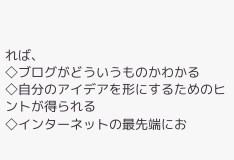れば、
◇ブログがどういうものかわかる
◇自分のアイデアを形にするためのヒントが得られる
◇インターネットの最先端にお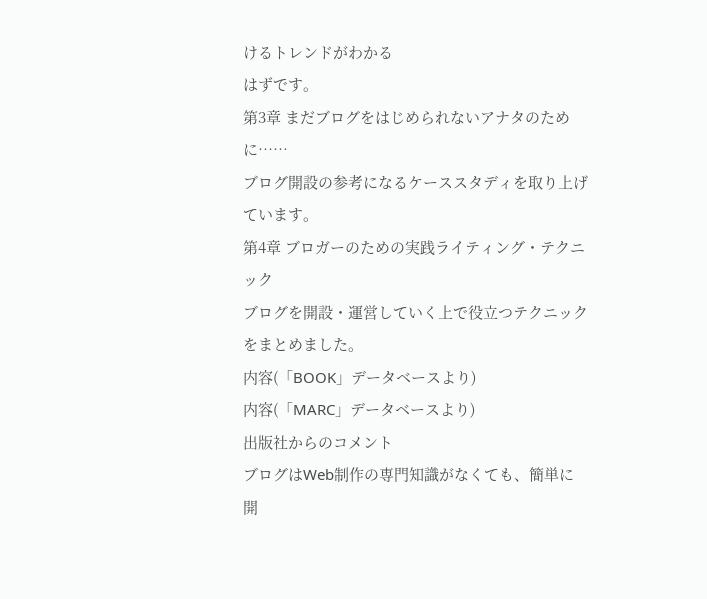けるトレンドがわかる
はずです。
第3章 まだブログをはじめられないアナタのために……
ブログ開設の参考になるケーススタディを取り上げています。
第4章 ブロガーのための実践ライティング・テクニック
ブログを開設・運営していく上で役立つテクニックをまとめました。
内容(「BOOK」データベースより)
内容(「MARC」データベースより)
出版社からのコメント
ブログはWeb制作の専門知識がなくても、簡単に開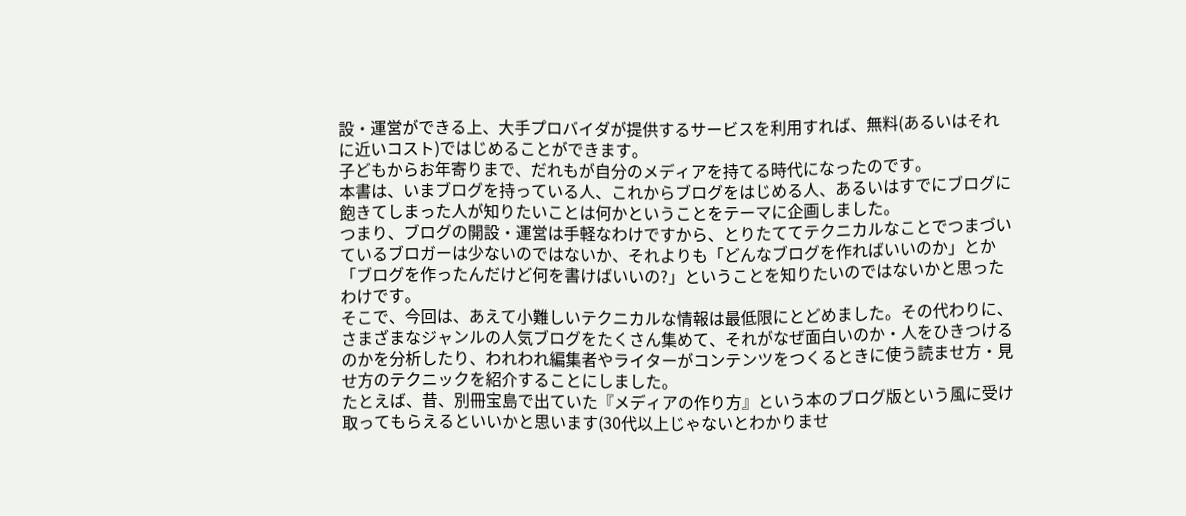設・運営ができる上、大手プロバイダが提供するサービスを利用すれば、無料(あるいはそれに近いコスト)ではじめることができます。
子どもからお年寄りまで、だれもが自分のメディアを持てる時代になったのです。
本書は、いまブログを持っている人、これからブログをはじめる人、あるいはすでにブログに飽きてしまった人が知りたいことは何かということをテーマに企画しました。
つまり、ブログの開設・運営は手軽なわけですから、とりたててテクニカルなことでつまづいているブロガーは少ないのではないか、それよりも「どんなブログを作ればいいのか」とか「ブログを作ったんだけど何を書けばいいの?」ということを知りたいのではないかと思ったわけです。
そこで、今回は、あえて小難しいテクニカルな情報は最低限にとどめました。その代わりに、さまざまなジャンルの人気ブログをたくさん集めて、それがなぜ面白いのか・人をひきつけるのかを分析したり、われわれ編集者やライターがコンテンツをつくるときに使う読ませ方・見せ方のテクニックを紹介することにしました。
たとえば、昔、別冊宝島で出ていた『メディアの作り方』という本のブログ版という風に受け取ってもらえるといいかと思います(30代以上じゃないとわかりませ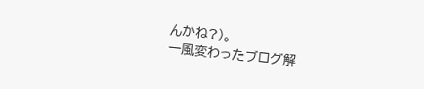んかね?)。
一風変わったブログ解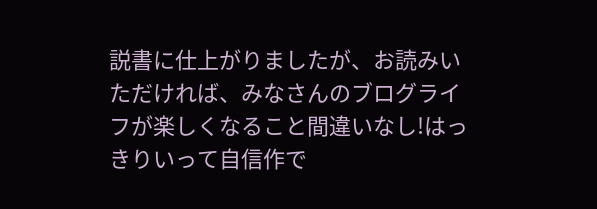説書に仕上がりましたが、お読みいただければ、みなさんのブログライフが楽しくなること間違いなし!はっきりいって自信作で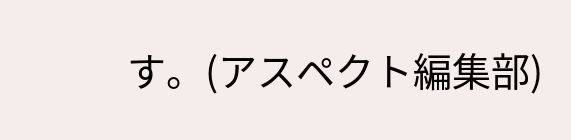す。(アスペクト編集部)